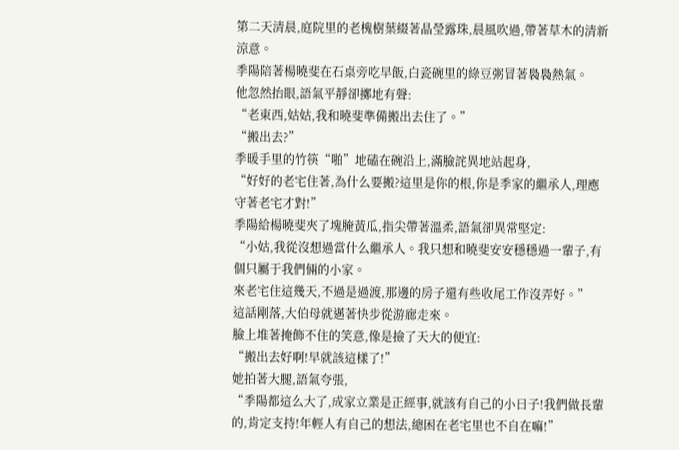第二天清晨,庭院里的老槐樹葉綴著晶瑩露珠,晨風吹過,帶著草木的清新涼意。
季陽陪著楊曉斐在石桌旁吃早飯,白瓷碗里的綠豆粥冒著裊裊熱氣。
他忽然抬眼,語氣平靜卻擲地有聲:
“老東西,姑姑,我和曉斐準備搬出去住了。”
“搬出去?”
季暖手里的竹筷“啪”地磕在碗沿上,滿臉詫異地站起身,
“好好的老宅住著,為什么要搬?這里是你的根,你是季家的繼承人,理應守著老宅才對!”
季陽給楊曉斐夾了塊腌黃瓜,指尖帶著溫柔,語氣卻異常堅定:
“小姑,我從沒想過當什么繼承人。我只想和曉斐安安穩穩過一輩子,有個只屬于我們倆的小家。
來老宅住這幾天,不過是過渡,那邊的房子還有些收尾工作沒弄好。”
這話剛落,大伯母就邁著快步從游廊走來。
臉上堆著掩飾不住的笑意,像是撿了天大的便宜:
“搬出去好啊!早就該這樣了!”
她拍著大腿,語氣夸張,
“季陽都這么大了,成家立業是正經事,就該有自己的小日子!我們做長輩的,肯定支持!年輕人有自己的想法,總困在老宅里也不自在嘛!”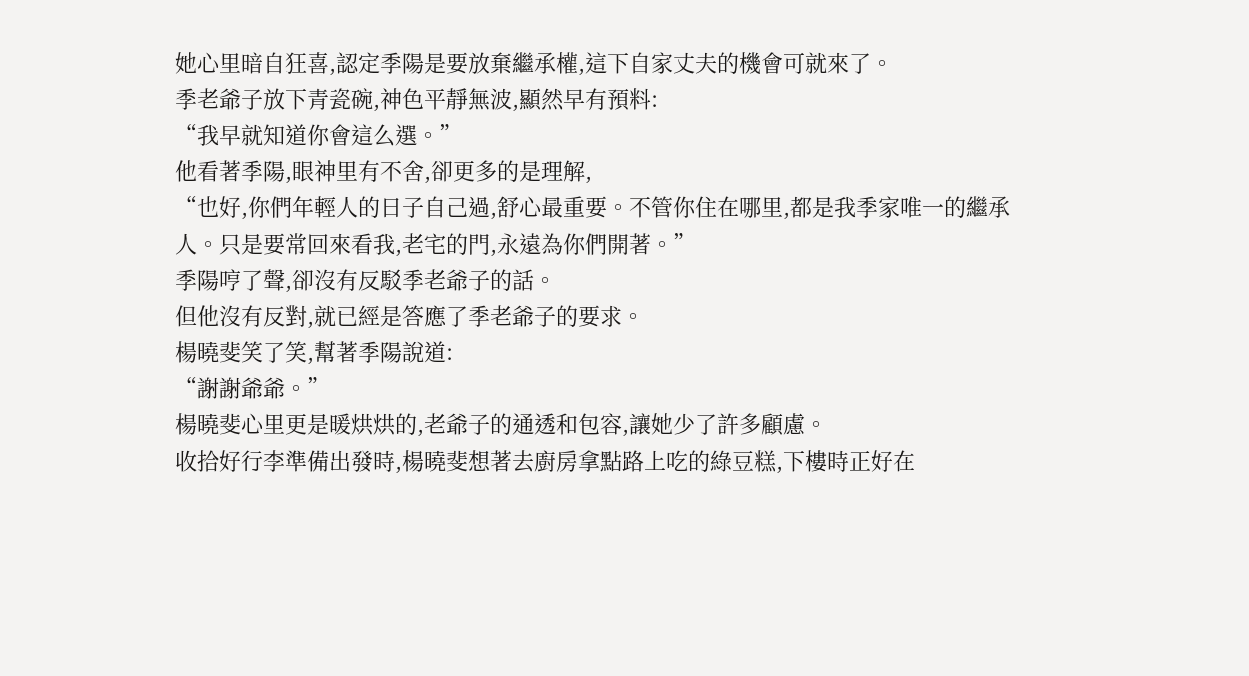她心里暗自狂喜,認定季陽是要放棄繼承權,這下自家丈夫的機會可就來了。
季老爺子放下青瓷碗,神色平靜無波,顯然早有預料:
“我早就知道你會這么選。”
他看著季陽,眼神里有不舍,卻更多的是理解,
“也好,你們年輕人的日子自己過,舒心最重要。不管你住在哪里,都是我季家唯一的繼承人。只是要常回來看我,老宅的門,永遠為你們開著。”
季陽哼了聲,卻沒有反駁季老爺子的話。
但他沒有反對,就已經是答應了季老爺子的要求。
楊曉斐笑了笑,幫著季陽說道:
“謝謝爺爺。”
楊曉斐心里更是暖烘烘的,老爺子的通透和包容,讓她少了許多顧慮。
收拾好行李準備出發時,楊曉斐想著去廚房拿點路上吃的綠豆糕,下樓時正好在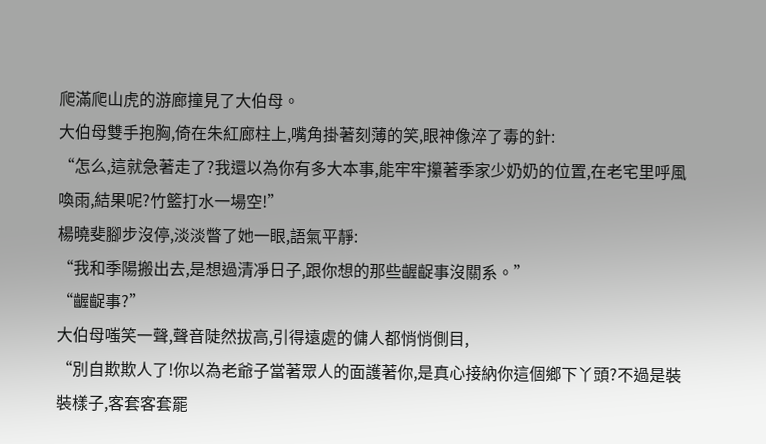爬滿爬山虎的游廊撞見了大伯母。
大伯母雙手抱胸,倚在朱紅廊柱上,嘴角掛著刻薄的笑,眼神像淬了毒的針:
“怎么,這就急著走了?我還以為你有多大本事,能牢牢攥著季家少奶奶的位置,在老宅里呼風喚雨,結果呢?竹籃打水一場空!”
楊曉斐腳步沒停,淡淡瞥了她一眼,語氣平靜:
“我和季陽搬出去,是想過清凈日子,跟你想的那些齷齪事沒關系。”
“齷齪事?”
大伯母嗤笑一聲,聲音陡然拔高,引得遠處的傭人都悄悄側目,
“別自欺欺人了!你以為老爺子當著眾人的面護著你,是真心接納你這個鄉下丫頭?不過是裝裝樣子,客套客套罷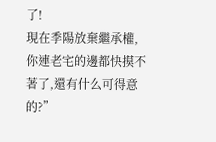了!
現在季陽放棄繼承權,你連老宅的邊都快摸不著了,還有什么可得意的?”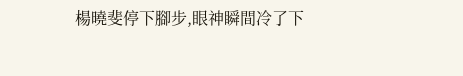楊曉斐停下腳步,眼神瞬間冷了下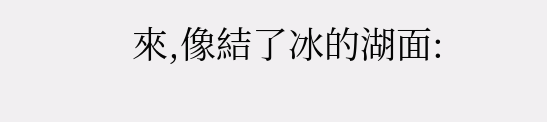來,像結了冰的湖面: